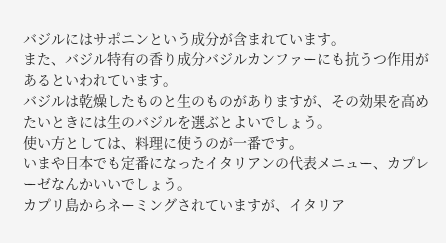バジルにはサポニンという成分が含まれています。
また、バジル特有の香り成分バジルカンファーにも抗うつ作用があるといわれています。
バジルは乾燥したものと生のものがありますが、その効果を高めたいときには生のバジルを選ぶとよいでしょう。
使い方としては、料理に使うのが一番です。
いまや日本でも定番になったイタリアンの代表メニュー、カプレーゼなんかいいでしょう。
カプリ島からネーミングされていますが、イタリア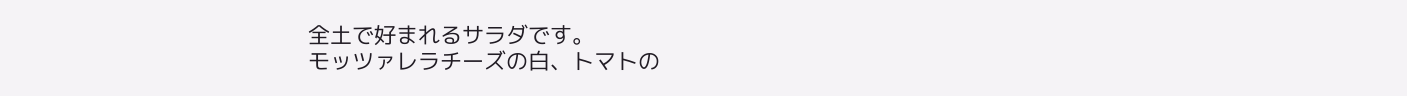全土で好まれるサラダです。
モッツァレラチーズの白、トマトの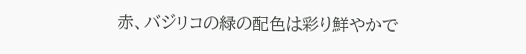赤、バジリコの緑の配色は彩り鮮やかで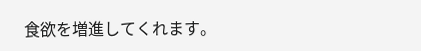食欲を増進してくれます。